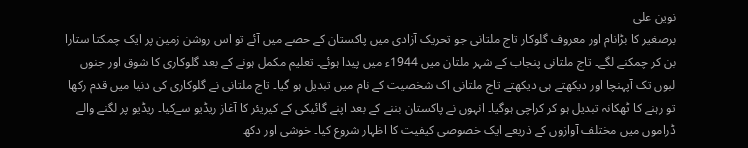نوین علی
برصغیر کا بڑانام اور معروف گلوکار تاج ملتانی جو تحریک آزادی میں پاکستان کے حصے میں آئے تو اس روشن زمین پر ایک چمکتا ستارا بن کر چمکنے لگے۔ تاج ملتانی پنجاب کے شہر ملتان میں 1944ء میں پیدا ہوئے۔ تعلیم مکمل ہونے کے بعد گلوکاری کا شوق اور جنوں لبوں تک آپہنچا اور دیکھتے ہی دیکھتے تاج ملتانی اک شخصیت کے نام میں تبدیل ہو گیا۔ تاج ملتانی نے گلوکاری کی دنیا میں قدم رکھا تو رہنے کا ٹھکانہ تبدیل ہو کر کراچی ہوگیا۔ انہوں نے پاکستان بننے کے بعد اپنے گائیکی کے کیریئر کا آغاز ریڈیو سےکیا۔ ریڈیو پر لگنے والے ڈراموں میں مختلف آوازوں کے ذریعے ایک خصوصی کیفیت کا اظہار شروع کیا۔ خوشی اور دکھ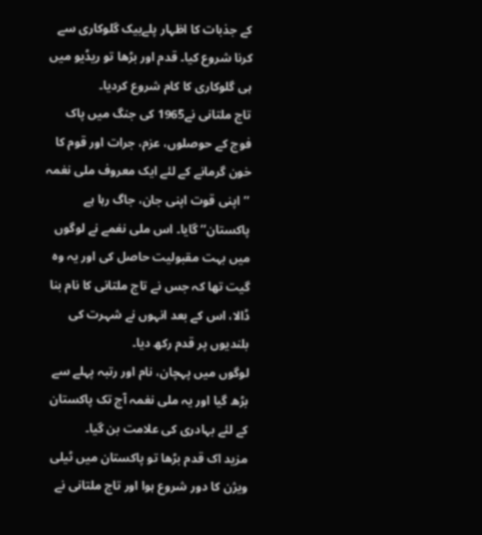کے جذبات کا اظہار پلےبیک گلوکاری سے کرنا شروع کیا۔ قدم اور بڑھا تو ریڈیو میں ہی گلوکاری کا کام شروع کردیا۔
تاج ملتانی نے1965 کی جنگ میں پاک فوج کے حوصلوں، عزم، جرات اور قوم کا خون گرمانے کے لئے ایک معروف ملی نغمہ ’’اپنی قوت اپنی جان، جاگ رہا ہے پاکستان‘‘ گایا۔ اس ملی نغمے نے لوگوں میں بہت مقبولیت حاصل کی اور یہ وہ گیت تھا کہ جس نے تاج ملتانی کا نام بنا ڈالا، اس کے بعد انہوں نے شہرت کی بلندیوں پر قدم رکھ دیا۔
لوگوں میں پہچان، نام اور رتبہ پہلے سے بڑھ گیا اور یہ ملی نغمہ آج تک پاکستان کے لئے بہادری کی علامت بن گیا۔
مزید اک قدم بڑھا تو پاکستان میں ٹیلی ویژن کا دور شروع ہوا اور تاج ملتانی نے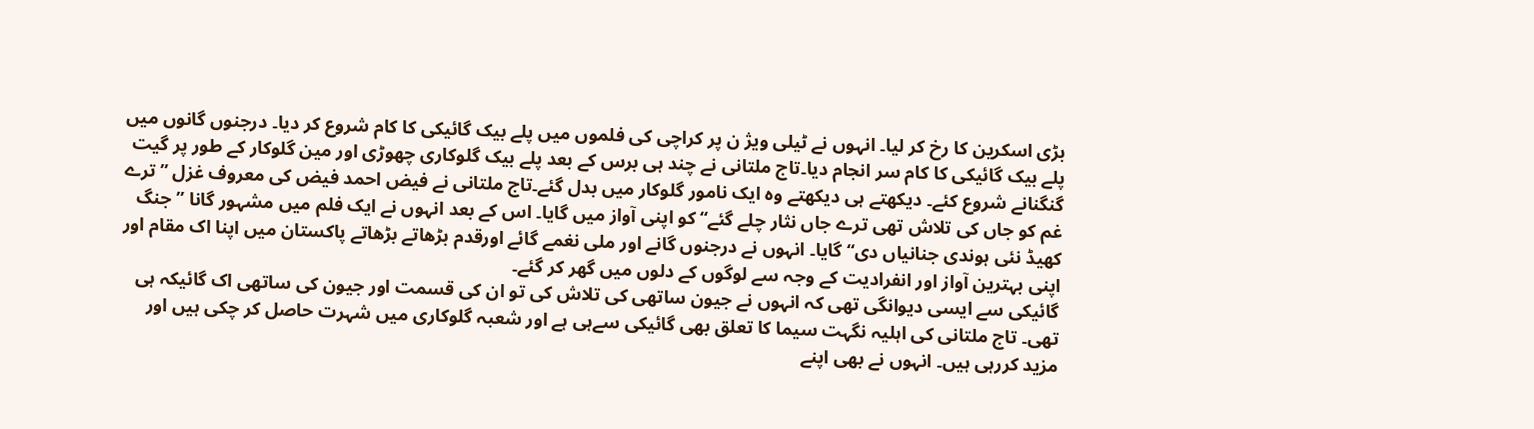بڑی اسکرین کا رخ کر لیا۔ انہوں نے ٹیلی ویژ ن پر کراچی کی فلموں میں پلے بیک گائیکی کا کام شروع کر دیا۔ درجنوں گانوں میں پلے بیک گائیکی کا کام سر انجام دیا۔تاج ملتانی نے چند ہی برس کے بعد پلے بیک گلوکاری چھوڑی اور مین گلوکار کے طور پر گیت گنگنانے شروع کئے۔ دیکھتے ہی دیکھتے وہ ایک نامور گلوکار میں بدل گئے۔تاج ملتانی نے فیض احمد فیض کی معروف غزل ’’ترے غم کو جاں کی تلاش تھی ترے جاں نثار چلے گئے‘‘ کو اپنی آواز میں گایا۔ اس کے بعد انہوں نے ایک فلم میں مشہور گانا ’’جنگ کھیڈ نئی ہوندی جنانیاں دی‘‘ گایا۔ انہوں نے درجنوں گانے اور ملی نغمے گائے اورقدم بڑھاتے بڑھاتے پاکستان میں اپنا اک مقام اور اپنی بہترین آواز اور انفرادیت کے وجہ سے لوگوں کے دلوں میں گھر کر گئے۔
گائیکی سے ایسی دیوانگی تھی کہ انہوں نے جیون ساتھی کی تلاش کی تو ان کی قسمت اور جیون کی ساتھی اک گائیکہ ہی تھی۔ تاج ملتانی کی اہلیہ نگہت سیما کا تعلق بھی گائیکی سےہی ہے اور شعبہ گلوکاری میں شہرت حاصل کر چکی ہیں اور مزید کررہی ہیں۔ انہوں نے بھی اپنے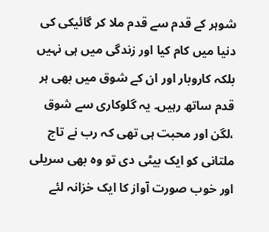شوہر کے قدم سے قدم ملا کر گائیکی کی دنیا میں کام کیا اور زندگی میں ہی نہیں بلکہ کاروبار اور ان کے شوق میں بھی ہر قدم ساتھ رہیں۔ یہ گلوکاری سے شوق ،لگن اور محبت ہی تھی کہ رب نے تاج ملتانی کو ایک بیٹی دی تو وہ بھی سریلی اور خوب صورت آواز کا ایک خزانہ لئے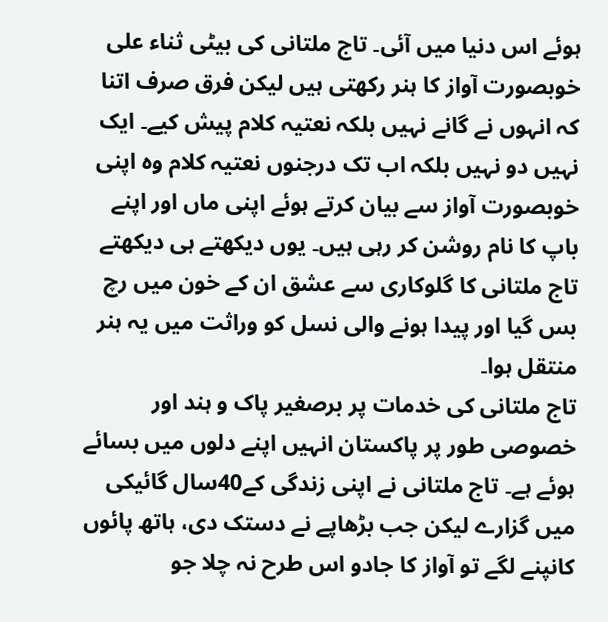ہوئے اس دنیا میں آئی۔ تاج ملتانی کی بیٹی ثناء علی خوبصورت آواز کا ہنر رکھتی ہیں لیکن فرق صرف اتنا کہ انہوں نے گانے نہیں بلکہ نعتیہ کلام پیش کیے۔ ایک نہیں دو نہیں بلکہ اب تک درجنوں نعتیہ کلام وہ اپنی خوبصورت آواز سے بیان کرتے ہوئے اپنی ماں اور اپنے باپ کا نام روشن کر رہی ہیں۔ یوں دیکھتے ہی دیکھتے تاج ملتانی کا گلوکاری سے عشق ان کے خون میں رچ بس گیا اور پیدا ہونے والی نسل کو وراثت میں یہ ہنر منتقل ہوا۔
تاج ملتانی کی خدمات پر برصغیر پاک و ہند اور خصوصی طور پر پاکستان انہیں اپنے دلوں میں بسائے ہوئے ہے۔ تاج ملتانی نے اپنی زندگی کے40سال گائیکی میں گزارے لیکن جب بڑھاپے نے دستک دی، ہاتھ پائوں کانپنے لگے تو آواز کا جادو اس طرح نہ چلا جو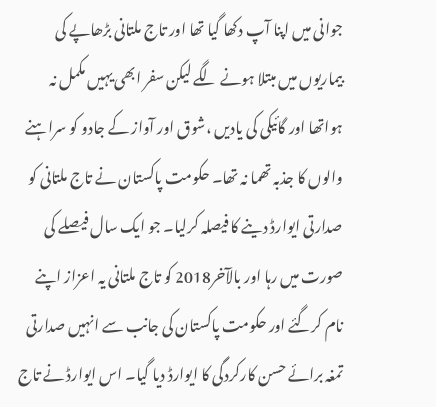جوانی میں اپنا آپ دکھا گیا تھا اور تاج ملتانی بڑھاپے کی بیماریوں میں مبتلا ہونے لگے لیکن سفر ابھی یہیں مکمل نہ ہواتھا اور گائیکی کی یادیں ،شوق اور آواز کے جادو کو سراہنے والوں کا جذبہ تھما نہ تھا۔ حکومت پاکستان نے تاج ملتانی کو صدارتی ایوارڈ دینے کا فیصلہ کرلیا۔ جو ایک سال فیصلے کی صورت میں رہا اور بالآخر2018 کو تاج ملتانی یہ اعزاز اپنے نام کرگئے اور حکومت پاکستان کی جانب سے انہیں صدارتی تمغہ برائے حسن کارکردگی کا ایوارڈ دیا گیا۔ اس ایوارڈ نے تاج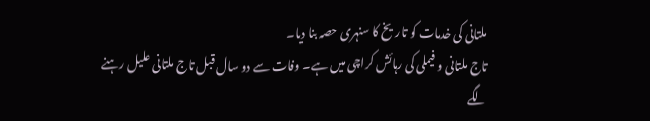ملتانی کی خدمات کو تاریخ کا سنہری حصہ بنا دیا۔
تاج ملتانی و فیملی کی رہائش کراچی میں ہے۔ وفات سے دو سال قبل تاج ملتانی علیل رہنے لگے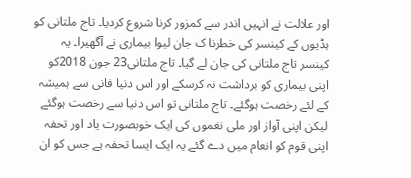اور علالت نے انہیں اندر سے کمزور کرنا شروع کردیا۔ تاج ملتانی کو ہڈیوں کے کینسر کی خطرنا ک جان لیوا بیماری نے آگھیرا۔ یہ کینسر تاج ملتانی کی جان لے گیا۔ تاج ملتانی23 جون 2018کو اپنی بیماری کو برداشت نہ کرسکے اور اس دنیا فانی سے ہمیشہ کے لئے رخصت ہوگئے۔ تاج ملتانی تو اس دنیا سے رخصت ہوگئے لیکن اپنی آواز اور ملی نغموں کی ایک خوبصورت یاد اور تحفہ اپنی قوم کو انعام میں دے گئے یہ ایک ایسا تحفہ ہے جس کو ان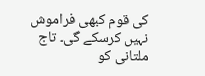کی قوم کبھی فراموش نہیں کرسکے گی۔ تاج ملتانی کو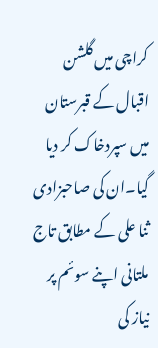کراچی میں گلشن اقبال کے قبرستان میں سپردخاک کر دیا گیا۔ان کی صاحبزادی ثنا علی کے مطابق تاج ملتانی اپنے سوئم پر نیاز کی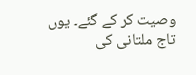وصیت کر کے گئے۔ یوں تاج ملتانی کی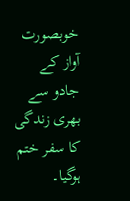خوبصورت آواز کے جادو سے بھری زندگی کا سفر ختم ہوگیا۔